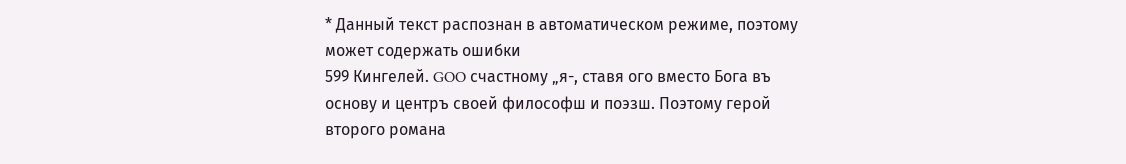* Данный текст распознан в автоматическом режиме, поэтому может содержать ошибки
599 Кингелей. GOO счастному „я-, ставя ого вместо Бога въ основу и центръ своей философш и поэзш. Поэтому герой второго романа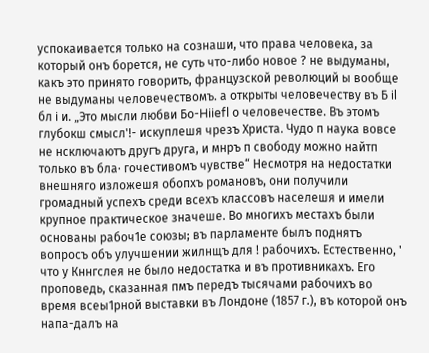успокаивается только на сознаши, что права человека, за который онъ борется, не суть что-либо новое ? не выдуманы, какъ это принято говорить, французской революций ы вообще не выдуманы человечествомъ. а открыты человечеству въ Б il бл i и. „Это мысли любви Бо-Hiiefl о человечестве. Въ этомъ глубокш смысл'!- искуплешя чрезъ Христа. Чудо п наука вовсе не нсключаютъ другъ друга, и мнръ п свободу можно найтп только въ бла· гочестивомъ чувстве“ Несмотря на недостатки внешняго изложешя обопхъ романовъ, они получили громадный успехъ среди всехъ классовъ населешя и имели крупное практическое значеше. Во многихъ местахъ были основаны рабоч1е союзы; въ парламенте былъ поднятъ вопросъ объ улучшении жилнщъ для ! рабочихъ. Естественно, ' что у Кннгслея не было недостатка и въ противникахъ. Его проповедь, сказанная пмъ передъ тысячами рабочихъ во время всеы1рной выставки въ Лондоне (1857 г.), въ которой онъ напа-далъ на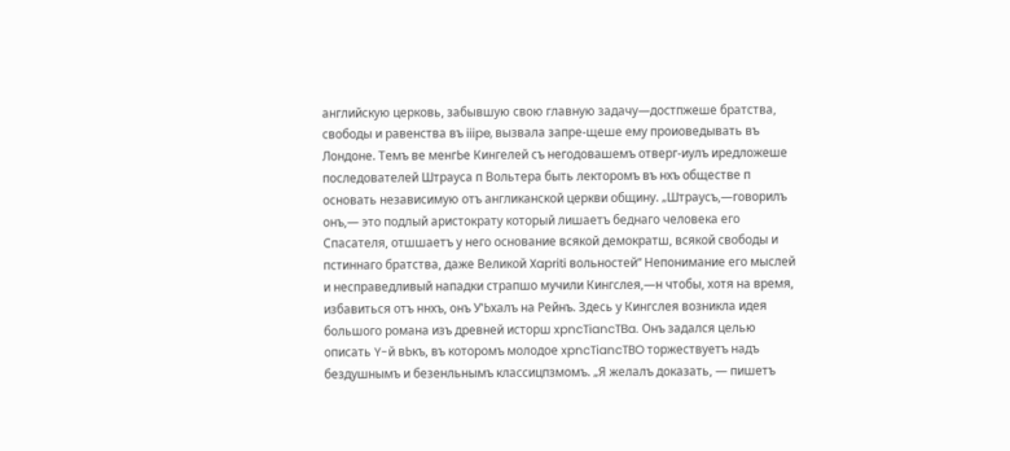английскую церковь, забывшую свою главную задачу—достпжеше братства, свободы и равенства въ iiipe, вызвала запре-щеше ему проиоведывать въ Лондоне. Темъ ве менгЬе Кингелей съ негодовашемъ отверг-иулъ иредложеше последователей Штрауса п Вольтера быть лекторомъ въ нхъ обществе п основать независимую отъ англиканской церкви общину. „Штраусъ,—говорилъ онъ,— это подлый аристократу который лишаетъ беднаго человека его Спасателя, отшшаетъ у него основание всякой демократш, всякой свободы и пстиннаго братства, даже Великой Xapriti вольностей“ Непонимание его мыслей и несправедливый нападки страпшо мучили Кингслея,—н чтобы, хотя на время, избавиться отъ ннхъ, онъ У'Ьхалъ на Рейнъ. Здесь у Кингслея возникла идея большого романа изъ древней исторш xpncTiancTBa. Онъ задался целью описать Y-й вЬкъ, въ которомъ молодое xpncTiancTBO торжествуетъ надъ бездушнымъ и безенльнымъ классицпзмомъ. „Я желалъ доказать, — пишетъ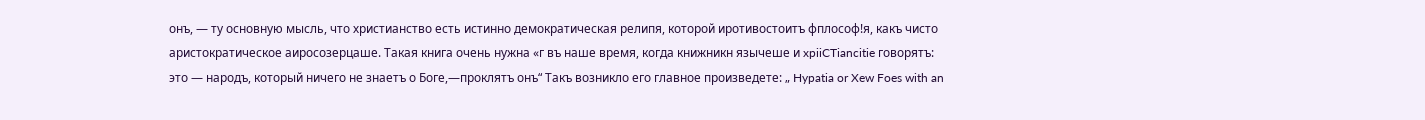онъ, — ту основную мысль, что христианство есть истинно демократическая релипя, которой иротивостоитъ фплософ!я, какъ чисто аристократическое аиросозерцаше. Такая книга очень нужна «г въ наше время, когда книжникн язычеше и xpiiCTiancitie говорятъ: это — народъ, который ничего не знаетъ о Боге,—проклятъ онъ“ Такъ возникло его главное произведете: „ Hypatia or Xew Foes with an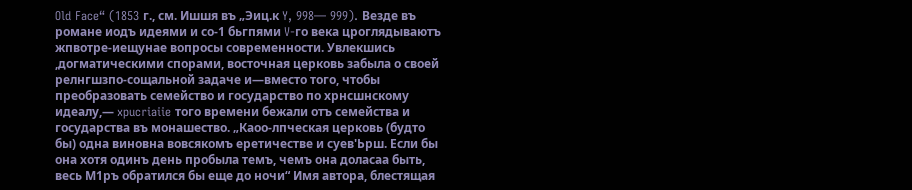Old Face“ (1853 г., см. Ишшя въ „Эиц.к Y, 998— 999). Везде въ романе иодъ идеями и со-1 бьгпями V-го века цроглядываютъ жпвотре-иещунае вопросы современности. Увлекшись ,догматическими спорами, восточная церковь забыла о своей релнгшзпо-сощальной задаче и—вместо того, чтобы преобразовать семейство и государство по хрнсшнскому идеалу,— xpucriaiie того времени бежали отъ семейства и государства въ монашество. „Каоо-лпческая церковь (будто бы) одна виновна вовсякомъ еретичестве и суев'Ьрш. Если бы она хотя одинъ день пробыла темъ, чемъ она доласаа быть, весь М1ръ обратился бы еще до ночи“ Имя автора, блестящая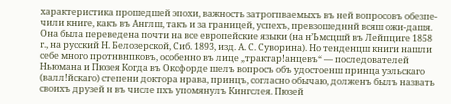характеристика прошедшей эпохи, важность затрогпваемыхъ въ ней вопросовъ обезпе-чили книге, какъ въ Англш, такъ и за границей, успехъ, превзошедннй всяш ожи-дашя. Она была переведена почти на все европейские языки (на н’Ьмсцшй въ Лейпциге 1858 г., на русский Н. Белозерской, Сиб. 1893, изд. А. С. Суворина). Но тенденцш книги нашли себе много протнвнпковъ, особенно въ лице „трактар!анцевъ“ — последователей Ньюмана и Пюзея Когда въ Оксфорде шелъ вопросъ объ удостоенш принца уэльскаго (валл!йскаго) степени доктора нрава, принцъ, согласно обычаю, долженъ былъ назвать своихъ друзей н въ числе пхъ упомянулъ Кингслея. Пюзей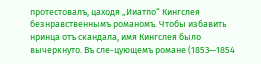протестовалъ, цаходя „Ииатпо“ Кингслея безнравственнымъ романомъ. Чтобы избавить нринца отъ скандала, имя Кингслея было вычеркнуто. Въ сле-цующемъ романе (1853—1854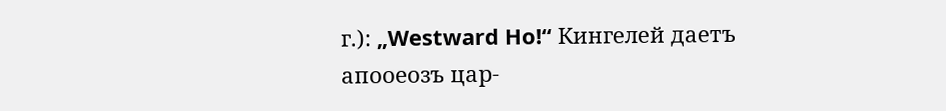г.): „Westward Ho!“ Кингелей даетъ апооеозъ цар-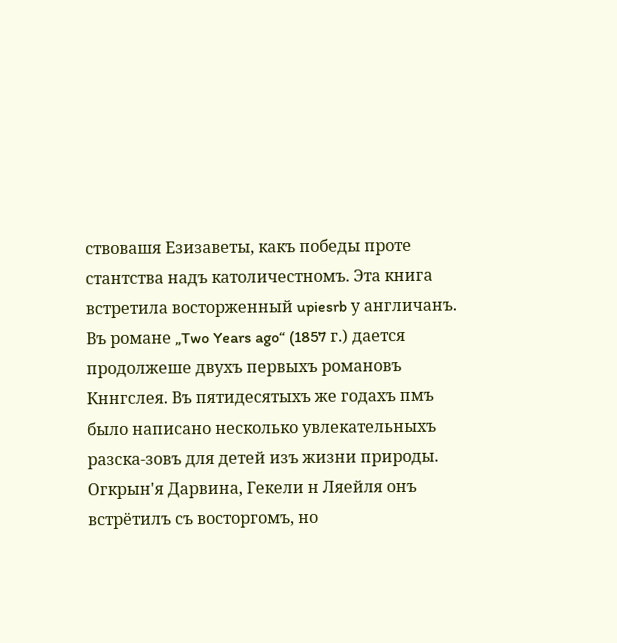ствовашя Езизаветы, какъ победы проте стантства надъ католичестномъ. Эта книга встретила восторженный upiesrb у англичанъ. Въ романе „Two Years ago“ (1857 г.) дается продолжеше двухъ первыхъ романовъ Кннгслея. Въ пятидесятыхъ же годахъ пмъ было написано несколько увлекательныхъ разска-зовъ для детей изъ жизни природы. Огкрын'я Дарвина, Гекели н Ляейля онъ встрётилъ съ восторгомъ, но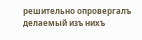решительно опровергалъ делаемый изъ нихъ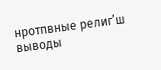нротпвные религ’ш выводы